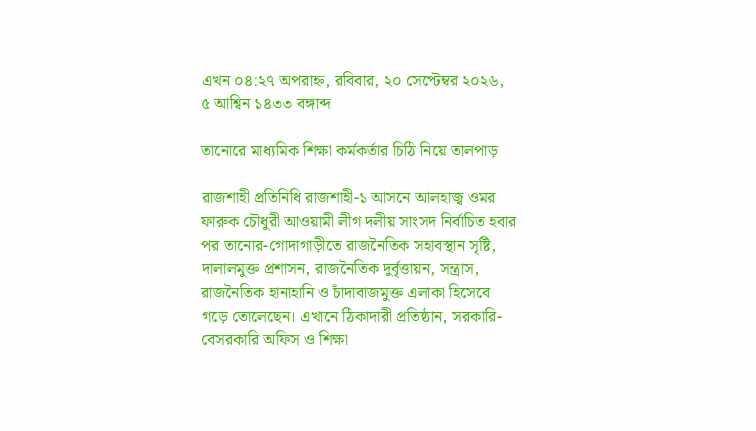এখন ০৪:২৭ অপরাহ্ন, রবিবার, ২০ সেপ্টেম্বর ২০২৬, ৫ আশ্বিন ১৪৩৩ বঙ্গাব্দ

তানোরে মাধ্যমিক শিক্ষা কর্মকর্তার চিঠি নিয়ে তালপাড়

রাজশাহী প্রতিনিধি রাজশাহী-১ আসনে আলহাজ্ব ওমর ফারুক চৌধুরী আওয়ামী লীগ দলীয় সাংসদ নির্বাচিত হবার পর তানোর-গোদাগাড়ীতে রাজনৈতিক সহাবস্থান সৃষ্টি, দালালমুক্ত প্রশাসন, রাজনৈতিক দুর্বৃত্তায়ন, সন্ত্রাস, রাজনৈতিক হানাহানি ও চাঁদাবাজমুক্ত এলাকা হিসেবে গড়ে তোলেছেন। এখানে ঠিকাদারী প্রতিষ্ঠান, সরকারি-বেসরকারি অফিস ও শিক্ষা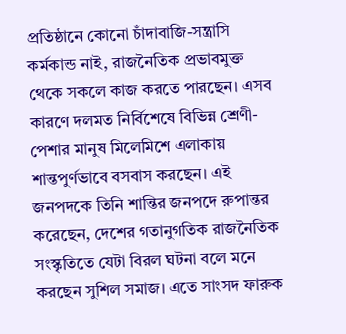প্রতিষ্ঠানে কোনো চাঁদাবাজি-সন্ত্রাসি কর্মকান্ড নাই, রাজনৈতিক প্রভাবমুক্ত থেকে সকলে কাজ করতে পারছেন। এসব কারণে দলমত নির্বিশেষে বিভিন্ন শ্রেণী-পেশার মানুষ মিলেমিশে এলাকায় শান্তপুর্ণভাবে বসবাস করছেন। এই জনপদকে তিনি শান্তির জনপদে রুপান্তর করেছেন, দেশের গতানুগতিক রাজনৈতিক সংস্কৃতিতে যেটা বিরল ঘটনা বলে মনে করছেন সুশিল সমাজ। এতে সাংসদ ফারুক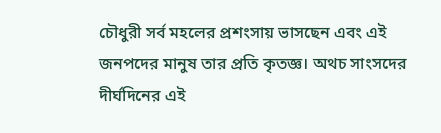চৌধুরী সর্ব মহলের প্রশংসায় ভাসছেন এবং এই জনপদের মানুষ তার প্রতি কৃতজ্ঞ। অথচ সাংসদের দীর্ঘদিনের এই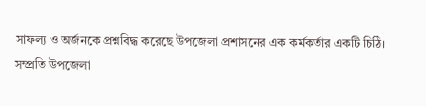সাফল্য ও অর্জনকে প্রশ্নবিদ্ধ করেছে উপজেলা প্রশাসনের এক কর্মকর্তার একটি চিঠি।
সম্প্রতি উপজেলা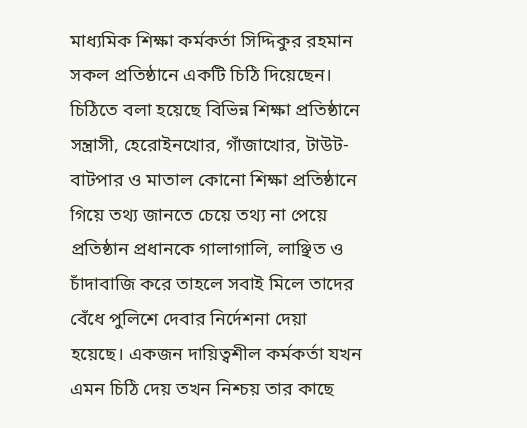মাধ্যমিক শিক্ষা কর্মকর্তা সিদ্দিকুর রহমান সকল প্রতিষ্ঠানে একটি চিঠি দিয়েছেন। চিঠিতে বলা হয়েছে বিভিন্ন শিক্ষা প্রতিষ্ঠানে সন্ত্রাসী, হেরোইনখোর, গাঁজাখোর, টাউট-বাটপার ও মাতাল কোনো শিক্ষা প্রতিষ্ঠানে গিয়ে তথ্য জানতে চেয়ে তথ্য না পেয়ে প্রতিষ্ঠান প্রধানকে গালাগালি, লাঞ্ছিত ও
চাঁদাবাজি করে তাহলে সবাই মিলে তাদের বেঁধে পুলিশে দেবার নির্দেশনা দেয়া হয়েছে। একজন দায়িত্বশীল কর্মকর্তা যখন এমন চিঠি দেয় তখন নিশ্চয় তার কাছে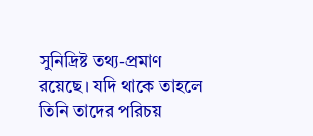সুনিদ্রিষ্ট তথ্য-প্রমাণ রয়েছে। যদি থাকে তাহলে তিনি তাদের পরিচয়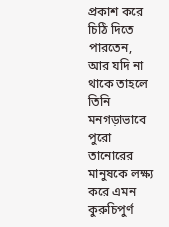প্রকাশ করে চিঠি দিতে পারতেন, আর যদি না থাকে তাহলে তিনি মনগড়াভাবে পুরো তানোরের মানুষকে লক্ষ্য করে এমন কুরুচিপুর্ণ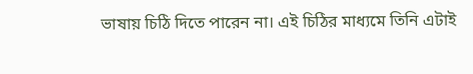ভাষায় চিঠি দিতে পারেন না। এই চিঠির মাধ্যমে তিনি এটাই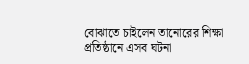বোঝাতে চাইলেন তানোরের শিক্ষা প্রতিষ্ঠানে এসব ঘটনা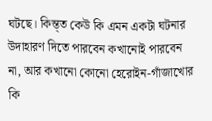ঘটছে। কিন্ত্ত কেউ কি এমন একটা ঘটনার উদাহারণ দিতে পারবেন কখানোই পারবেন না, আর কখানো কোনো হেরোইন-গাঁজাখোর কি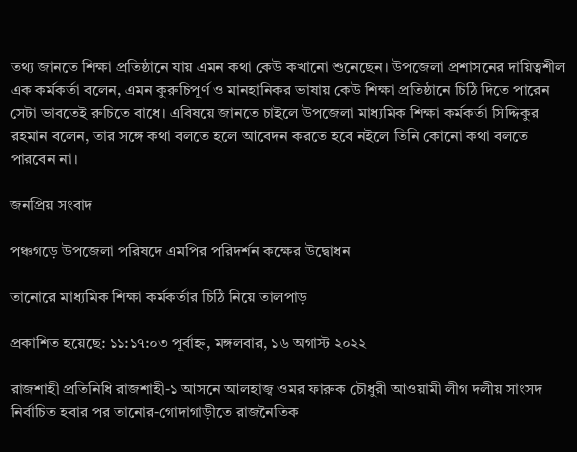তথ্য জানতে শিক্ষা প্রতিষ্ঠানে যায় এমন কথা কেউ কখানো শুনেছেন। উপজেলা প্রশাসনের দায়িত্বশীল এক কর্মকর্তা বলেন, এমন কুরুচিপূর্ণ ও মানহানিকর ভাষায় কেউ শিক্ষা প্রতিষ্ঠানে চিঠি দিতে পারেন সেটা ভাবতেই রুচিতে বাধে। এবিষয়ে জানতে চাইলে উপজেলা মাধ্যমিক শিক্ষা কর্মকর্তা সিদ্দিকুর রহমান বলেন, তার সঙ্গে কথা বলতে হলে আবেদন করতে হবে নইলে তিনি কোনো কথা বলতে পারবেন না।

জনপ্রিয় সংবাদ

পঞ্চগড়ে উপজেলা পরিষদে এমপির পরিদর্শন কক্ষের উদ্বোধন

তানোরে মাধ্যমিক শিক্ষা কর্মকর্তার চিঠি নিয়ে তালপাড়

প্রকাশিত হয়েছে: ১১:১৭:০৩ পূর্বাহ্ন, মঙ্গলবার, ১৬ অগাস্ট ২০২২

রাজশাহী প্রতিনিধি রাজশাহী-১ আসনে আলহাজ্ব ওমর ফারুক চৌধুরী আওয়ামী লীগ দলীয় সাংসদ নির্বাচিত হবার পর তানোর-গোদাগাড়ীতে রাজনৈতিক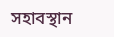সহাবস্থান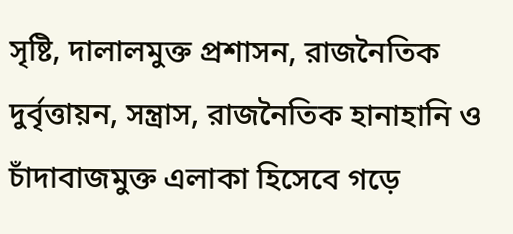সৃষ্টি, দালালমুক্ত প্রশাসন, রাজনৈতিক দুর্বৃত্তায়ন, সন্ত্রাস, রাজনৈতিক হানাহানি ও চাঁদাবাজমুক্ত এলাকা হিসেবে গড়ে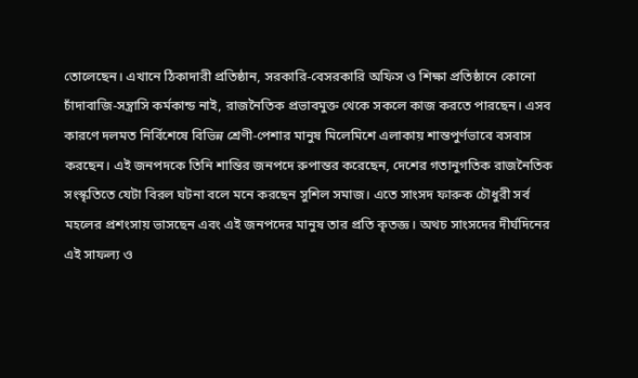তোলেছেন। এখানে ঠিকাদারী প্রতিষ্ঠান, সরকারি-বেসরকারি অফিস ও শিক্ষা প্রতিষ্ঠানে কোনো চাঁদাবাজি-সন্ত্রাসি কর্মকান্ড নাই, রাজনৈতিক প্রভাবমুক্ত থেকে সকলে কাজ করতে পারছেন। এসব কারণে দলমত নির্বিশেষে বিভিন্ন শ্রেণী-পেশার মানুষ মিলেমিশে এলাকায় শান্তপুর্ণভাবে বসবাস করছেন। এই জনপদকে তিনি শান্তির জনপদে রুপান্তর করেছেন, দেশের গতানুগতিক রাজনৈতিক সংস্কৃতিতে যেটা বিরল ঘটনা বলে মনে করছেন সুশিল সমাজ। এতে সাংসদ ফারুক চৌধুরী সর্ব মহলের প্রশংসায় ভাসছেন এবং এই জনপদের মানুষ তার প্রতি কৃতজ্ঞ। অথচ সাংসদের দীর্ঘদিনের এই সাফল্য ও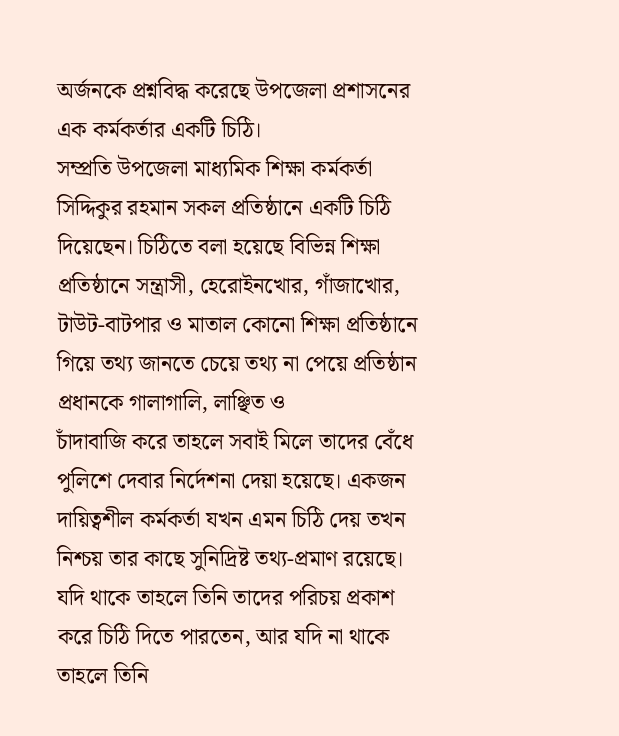অর্জনকে প্রশ্নবিদ্ধ করেছে উপজেলা প্রশাসনের এক কর্মকর্তার একটি চিঠি।
সম্প্রতি উপজেলা মাধ্যমিক শিক্ষা কর্মকর্তা সিদ্দিকুর রহমান সকল প্রতিষ্ঠানে একটি চিঠি দিয়েছেন। চিঠিতে বলা হয়েছে বিভিন্ন শিক্ষা প্রতিষ্ঠানে সন্ত্রাসী, হেরোইনখোর, গাঁজাখোর, টাউট-বাটপার ও মাতাল কোনো শিক্ষা প্রতিষ্ঠানে গিয়ে তথ্য জানতে চেয়ে তথ্য না পেয়ে প্রতিষ্ঠান প্রধানকে গালাগালি, লাঞ্ছিত ও
চাঁদাবাজি করে তাহলে সবাই মিলে তাদের বেঁধে পুলিশে দেবার নির্দেশনা দেয়া হয়েছে। একজন দায়িত্বশীল কর্মকর্তা যখন এমন চিঠি দেয় তখন নিশ্চয় তার কাছে সুনিদ্রিষ্ট তথ্য-প্রমাণ রয়েছে। যদি থাকে তাহলে তিনি তাদের পরিচয় প্রকাশ করে চিঠি দিতে পারতেন, আর যদি না থাকে তাহলে তিনি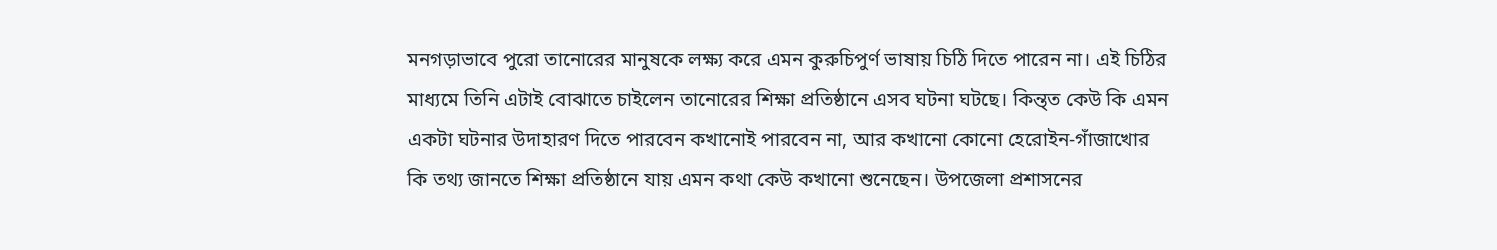মনগড়াভাবে পুরো তানোরের মানুষকে লক্ষ্য করে এমন কুরুচিপুর্ণ ভাষায় চিঠি দিতে পারেন না। এই চিঠির মাধ্যমে তিনি এটাই বোঝাতে চাইলেন তানোরের শিক্ষা প্রতিষ্ঠানে এসব ঘটনা ঘটছে। কিন্ত্ত কেউ কি এমন একটা ঘটনার উদাহারণ দিতে পারবেন কখানোই পারবেন না, আর কখানো কোনো হেরোইন-গাঁজাখোর কি তথ্য জানতে শিক্ষা প্রতিষ্ঠানে যায় এমন কথা কেউ কখানো শুনেছেন। উপজেলা প্রশাসনের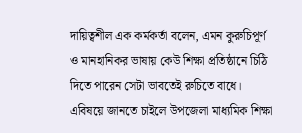দায়িত্বশীল এক কর্মকর্তা বলেন, এমন কুরুচিপূর্ণ ও মানহানিকর ভাষায় কেউ শিক্ষা প্রতিষ্ঠানে চিঠি দিতে পারেন সেটা ভাবতেই রুচিতে বাধে। এবিষয়ে জানতে চাইলে উপজেলা মাধ্যমিক শিক্ষা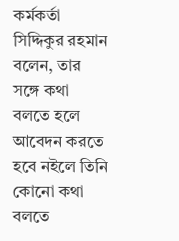কর্মকর্তা সিদ্দিকুর রহমান বলেন, তার সঙ্গে কথা বলতে হলে আবেদন করতে হবে নইলে তিনি কোনো কথা বলতে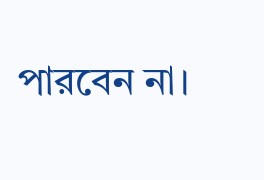পারবেন না।